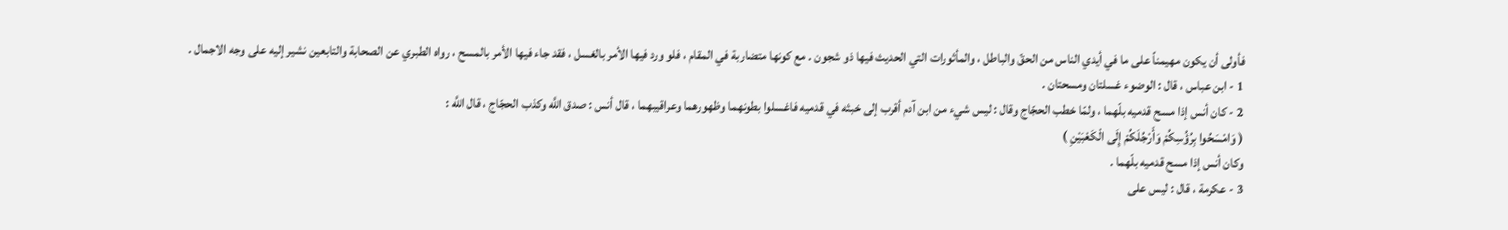فأولى أن يكون مهيمناً على ما في أيدي الناس من الحقّ والباطل ، والمأثورات التي الحديث فيها ذو شجون . مع كونها متضاربة في المقام ، فلو ورد فيها الأمر بالغسل ، فقد جاء فيها الأمر بالمسح ، رواه الطبري عن الصحابة والتابعين نشير إليه على وجه الاجمال .
1 - ابن عباس ، قال : الوضوء غسلتان ومسحتان .
2 - كان أنس إذا مسح قدميه بلّهما ، ولمّا خطب الحجّاج وقال : ليس شيء من ابن آدم أقرب إلى خبثه في قدميه فاغسلوا بطونهما وظهورهما وعراقيبهما ، قال أنس : صدق اللَّه وكذب الحجّاج ، قال اللَّه :
( وَامْسَحُوا بِرُؤُسِكُمْ وَأَرْجُلَكُمْ إِلَى الْكَعْبَيْنِ )
وكان أنس إذا مسح قدميه بلّهما .
3 - عكرمة ، قال : ليس على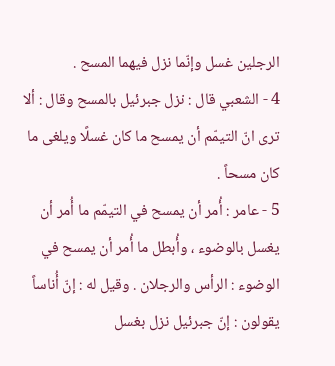الرجلين غسل وإنّما نزل فيهما المسح .
4 - الشعبي قال : نزل جبرئيل بالمسح وقال : ألا ترى انّ التيمّم أن يمسح ما كان غسلًا ويلغى ما كان مسحاً .
5 - عامر : أُمر أن يمسح في التيمّم ما أُمر أن يغسل بالوضوء ، وأُبطل ما أُمر أن يمسح في الوضوء : الرأس والرجلان . وقيل له : إنّ أُناساً يقولون : إنّ جبرئيل نزل بغسل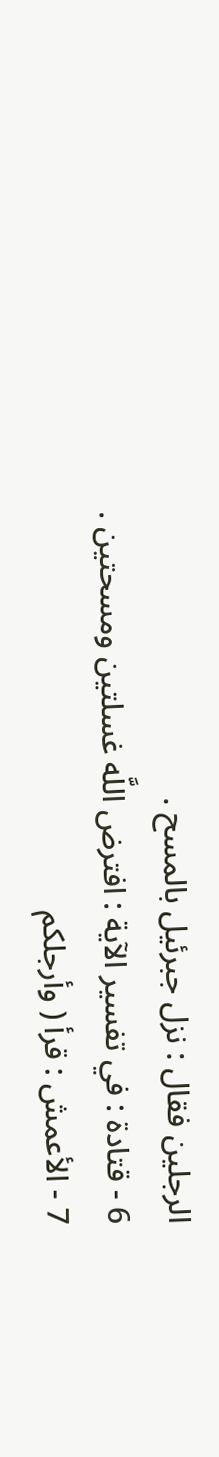الرجلين فقال : نزل جبرئيل بالمسح .
6 - قتادة : في تفسير الآية : افترض اللَّه غسلتين ومسحتين .
7 - الأعمش : قرأ ( وأرجلكم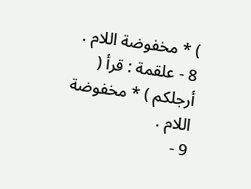) * مخفوضة اللام .
8 - علقمة : قرأ ( أرجلكم ) * مخفوضة اللام .
9 -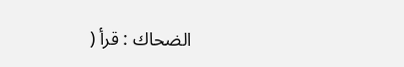الضحاك : قرأ (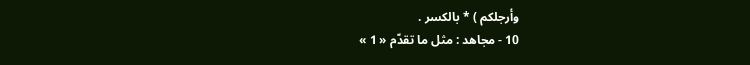وأرجلكم ) * بالكسر .
10 - مجاهد : مثل ما تقدّم « 1 »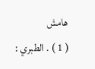هامش
( 1 ) . الطبري :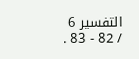التفسير 6 / 82 - 83 .